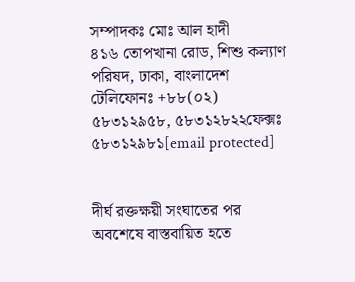সম্পাদকঃ মোঃ আল হাদী
৪১৬ তোপখানা রোড, শিশু কল্যাণ পরিষদ, ঢাকা, বাংলাদেশ
টেলিফোনঃ +৮৮(০২) ৫৮৩১২৯৫৮, ৫৮৩১২৮২২ফেক্সঃ ৫৮৩১২৯৮১[email protected]


দীর্ঘ রক্তক্ষয়ী সংঘাতের পর অবশেষে বাস্তবায়িত হতে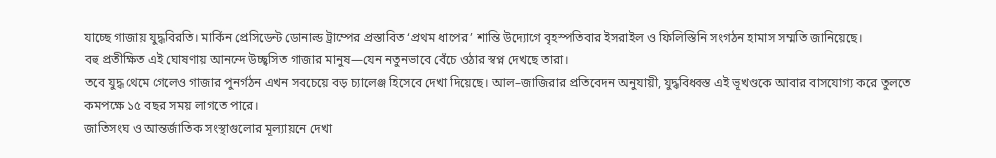যাচ্ছে গাজায় যুদ্ধবিরতি। মার্কিন প্রেসিডেন্ট ডোনাল্ড ট্রাম্পের প্রস্তাবিত ‘প্রথম ধাপের’ শান্তি উদ্যোগে বৃহস্পতিবার ইসরাইল ও ফিলিস্তিনি সংগঠন হামাস সম্মতি জানিয়েছে।
বহু প্রতীক্ষিত এই ঘোষণায় আনন্দে উচ্ছ্বসিত গাজার মানুষ—যেন নতুনভাবে বেঁচে ওঠার স্বপ্ন দেখছে তারা।
তবে যুদ্ধ থেমে গেলেও গাজার পুনর্গঠন এখন সবচেয়ে বড় চ্যালেঞ্জ হিসেবে দেখা দিয়েছে। আল–জাজিরার প্রতিবেদন অনুযায়ী, যুদ্ধবিধ্বস্ত এই ভূখণ্ডকে আবার বাসযোগ্য করে তুলতে কমপক্ষে ১৫ বছর সময় লাগতে পারে।
জাতিসংঘ ও আন্তর্জাতিক সংস্থাগুলোর মূল্যায়নে দেখা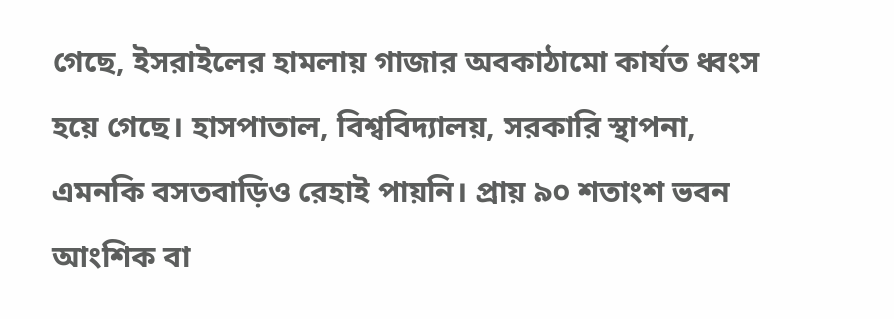গেছে, ইসরাইলের হামলায় গাজার অবকাঠামো কার্যত ধ্বংস হয়ে গেছে। হাসপাতাল, বিশ্ববিদ্যালয়, সরকারি স্থাপনা, এমনকি বসতবাড়িও রেহাই পায়নি। প্রায় ৯০ শতাংশ ভবন আংশিক বা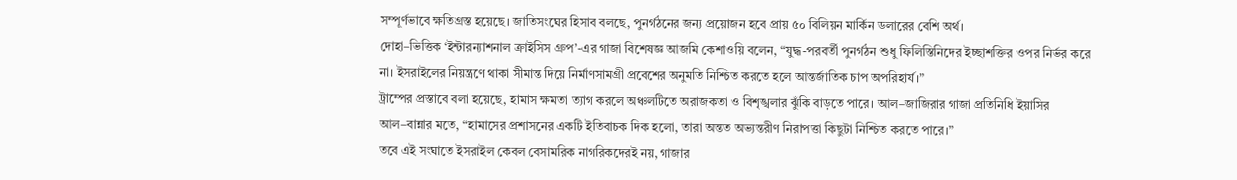সম্পূর্ণভাবে ক্ষতিগ্রস্ত হয়েছে। জাতিসংঘের হিসাব বলছে, পুনর্গঠনের জন্য প্রয়োজন হবে প্রায় ৫০ বিলিয়ন মার্কিন ডলারের বেশি অর্থ।
দোহা–ভিত্তিক ‘ইন্টারন্যাশনাল ক্রাইসিস গ্রুপ’-এর গাজা বিশেষজ্ঞ আজমি কেশাওয়ি বলেন, “যুদ্ধ-পরবর্তী পুনর্গঠন শুধু ফিলিস্তিনিদের ইচ্ছাশক্তির ওপর নির্ভর করে না। ইসরাইলের নিয়ন্ত্রণে থাকা সীমান্ত দিয়ে নির্মাণসামগ্রী প্রবেশের অনুমতি নিশ্চিত করতে হলে আন্তর্জাতিক চাপ অপরিহার্য।”
ট্রাম্পের প্রস্তাবে বলা হয়েছে, হামাস ক্ষমতা ত্যাগ করলে অঞ্চলটিতে অরাজকতা ও বিশৃঙ্খলার ঝুঁকি বাড়তে পারে। আল–জাজিরার গাজা প্রতিনিধি ইয়াসির আল–বান্নার মতে, “হামাসের প্রশাসনের একটি ইতিবাচক দিক হলো, তারা অন্তত অভ্যন্তরীণ নিরাপত্তা কিছুটা নিশ্চিত করতে পারে।”
তবে এই সংঘাতে ইসরাইল কেবল বেসামরিক নাগরিকদেরই নয়, গাজার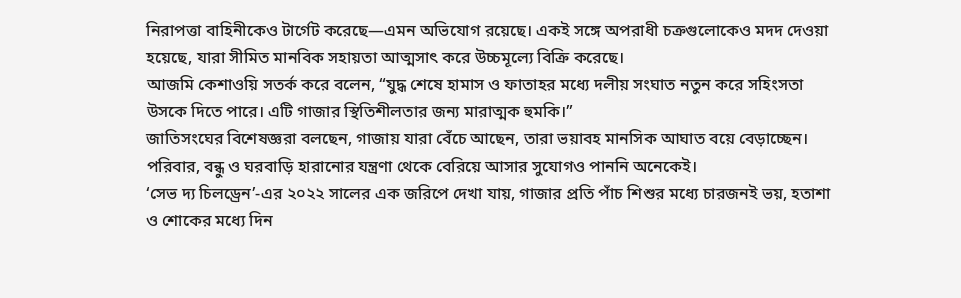নিরাপত্তা বাহিনীকেও টার্গেট করেছে—এমন অভিযোগ রয়েছে। একই সঙ্গে অপরাধী চক্রগুলোকেও মদদ দেওয়া হয়েছে, যারা সীমিত মানবিক সহায়তা আত্মসাৎ করে উচ্চমূল্যে বিক্রি করেছে।
আজমি কেশাওয়ি সতর্ক করে বলেন, “যুদ্ধ শেষে হামাস ও ফাতাহর মধ্যে দলীয় সংঘাত নতুন করে সহিংসতা উসকে দিতে পারে। এটি গাজার স্থিতিশীলতার জন্য মারাত্মক হুমকি।”
জাতিসংঘের বিশেষজ্ঞরা বলছেন, গাজায় যারা বেঁচে আছেন, তারা ভয়াবহ মানসিক আঘাত বয়ে বেড়াচ্ছেন। পরিবার, বন্ধু ও ঘরবাড়ি হারানোর যন্ত্রণা থেকে বেরিয়ে আসার সুযোগও পাননি অনেকেই।
‘সেভ দ্য চিলড্রেন’-এর ২০২২ সালের এক জরিপে দেখা যায়, গাজার প্রতি পাঁচ শিশুর মধ্যে চারজনই ভয়, হতাশা ও শোকের মধ্যে দিন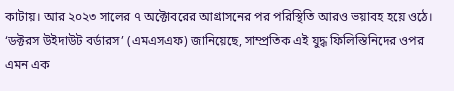কাটায়। আর ২০২৩ সালের ৭ অক্টোবরের আগ্রাসনের পর পরিস্থিতি আরও ভয়াবহ হয়ে ওঠে।
‘ডক্টরস উইদাউট বর্ডারস’ (এমএসএফ) জানিয়েছে, সাম্প্রতিক এই যুদ্ধ ফিলিস্তিনিদের ওপর এমন এক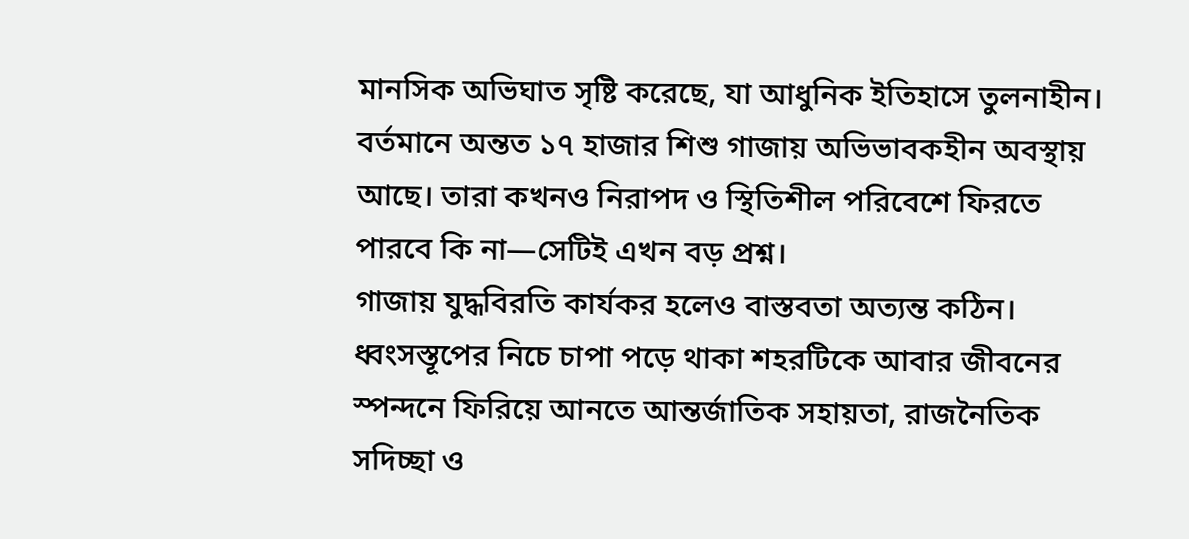মানসিক অভিঘাত সৃষ্টি করেছে, যা আধুনিক ইতিহাসে তুলনাহীন। বর্তমানে অন্তত ১৭ হাজার শিশু গাজায় অভিভাবকহীন অবস্থায় আছে। তারা কখনও নিরাপদ ও স্থিতিশীল পরিবেশে ফিরতে পারবে কি না—সেটিই এখন বড় প্রশ্ন।
গাজায় যুদ্ধবিরতি কার্যকর হলেও বাস্তবতা অত্যন্ত কঠিন। ধ্বংসস্তূপের নিচে চাপা পড়ে থাকা শহরটিকে আবার জীবনের স্পন্দনে ফিরিয়ে আনতে আন্তর্জাতিক সহায়তা, রাজনৈতিক সদিচ্ছা ও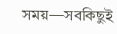সময়—সবকিছুই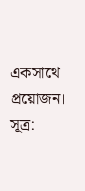একসাথে প্রয়োজন।
সূত্র: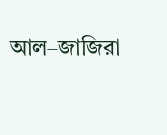আল–জাজিরা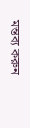মন্তব্য করুন